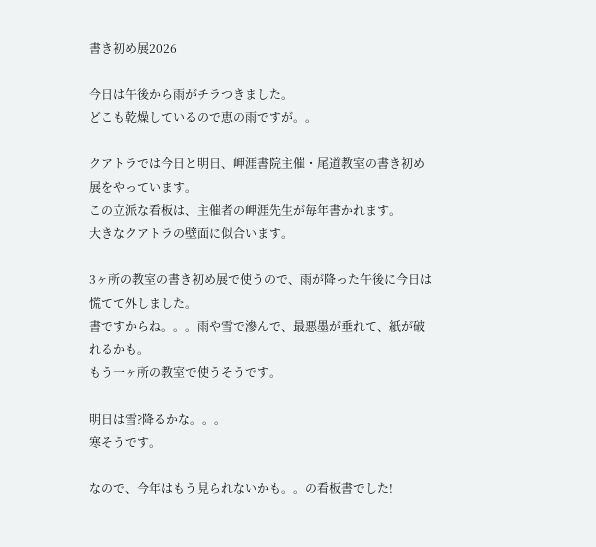書き初め展2026

今日は午後から雨がチラつきました。
どこも乾燥しているので恵の雨ですが。。

クアトラでは今日と明日、岬涯書院主催・尾道教室の書き初め展をやっています。
この立派な看板は、主催者の岬涯先生が毎年書かれます。
大きなクアトラの壁面に似合います。

3ヶ所の教室の書き初め展で使うので、雨が降った午後に今日は慌てて外しました。
書ですからね。。。雨や雪で滲んで、最悪墨が垂れて、紙が破れるかも。
もう一ヶ所の教室で使うそうです。

明日は雪?降るかな。。。
寒そうです。

なので、今年はもう見られないかも。。の看板書でした!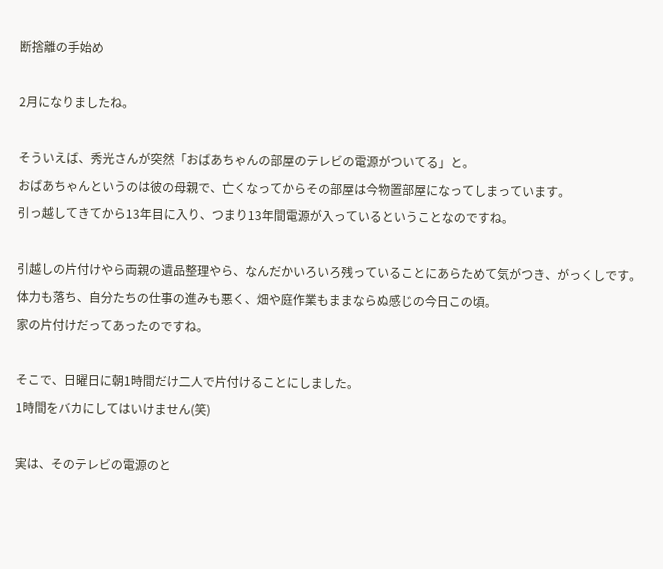断捨離の手始め

2月になりましたね。

そういえば、秀光さんが突然「おばあちゃんの部屋のテレビの電源がついてる」と。
おばあちゃんというのは彼の母親で、亡くなってからその部屋は今物置部屋になってしまっています。
引っ越してきてから13年目に入り、つまり13年間電源が入っているということなのですね。

引越しの片付けやら両親の遺品整理やら、なんだかいろいろ残っていることにあらためて気がつき、がっくしです。
体力も落ち、自分たちの仕事の進みも悪く、畑や庭作業もままならぬ感じの今日この頃。
家の片付けだってあったのですね。

そこで、日曜日に朝1時間だけ二人で片付けることにしました。
1時間をバカにしてはいけません(笑)

実は、そのテレビの電源のと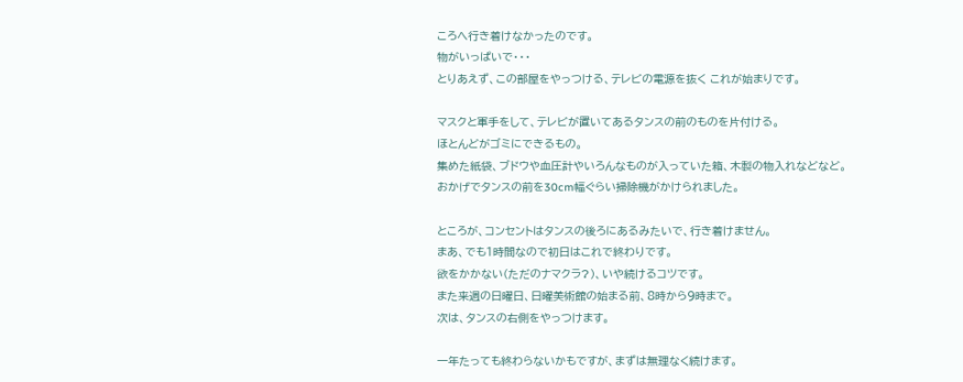ころへ行き着けなかったのです。
物がいっぱいで・・・
とりあえず、この部屋をやっつける、テレビの電源を抜く これが始まりです。

マスクと軍手をして、テレビが置いてあるタンスの前のものを片付ける。
ほとんどがゴミにできるもの。
集めた紙袋、ブドウや血圧計やいろんなものが入っていた箱、木製の物入れなどなど。
おかげでタンスの前を30cm幅ぐらい掃除機がかけられました。

ところが、コンセントはタンスの後ろにあるみたいで、行き着けません。
まあ、でも1時間なので初日はこれで終わりです。
欲をかかない(ただのナマクラ?)、いや続けるコツです。
また来週の日曜日、日曜美術館の始まる前、8時から9時まで。
次は、タンスの右側をやっつけます。

一年たっても終わらないかもですが、まずは無理なく続けます。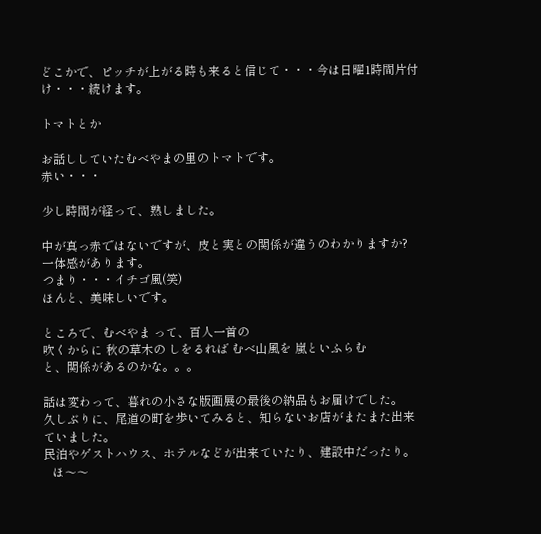どこかで、ピッチが上がる時も来ると信じて・・・今は日曜1時間片付け・・・続けます。

トマトとか

お話ししていたむべやまの里のトマトです。
赤い・・・

少し時間が経って、熟しました。

中が真っ赤ではないですが、皮と実との関係が違うのわかりますか?
一体感があります。
つまり・・・イチゴ風(笑)
ほんと、美味しいです。

ところで、むべやま って、百人一首の
吹くからに 秋の草木の しをるれば むべ山風を 嵐といふらむ
と、関係があるのかな。。。

話は変わって、暮れの小さな版画展の最後の納品もお届けでした。
久しぶりに、尾道の町を歩いてみると、知らないお店がまたまた出来ていました。
民泊やゲストハウス、ホテルなどが出来ていたり、建設中だったり。
   ほ〜〜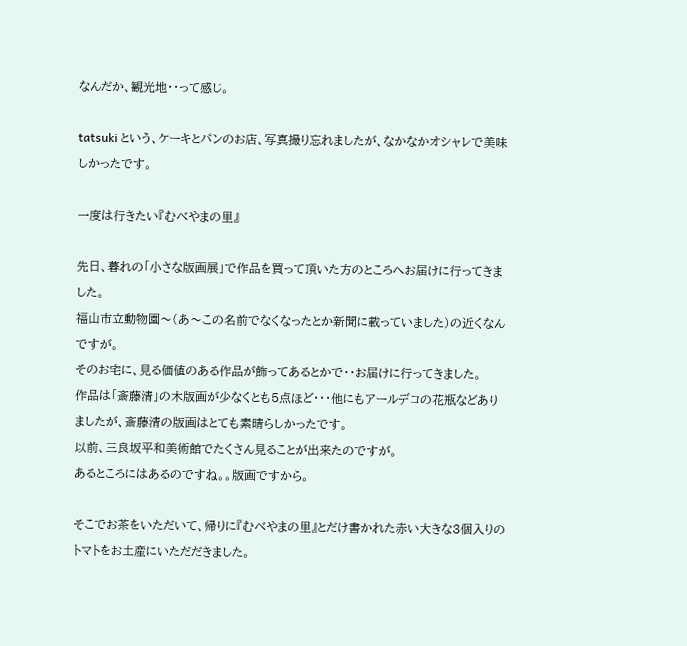なんだか、観光地・・って感じ。

tatsuki という、ケーキとパンのお店、写真撮り忘れましたが、なかなかオシャレで美味しかったです。

一度は行きたい『むべやまの里』

先日、暮れの「小さな版画展」で作品を買って頂いた方のところへお届けに行ってきました。
福山市立動物園〜(あ〜この名前でなくなったとか新聞に載っていました)の近くなんですが。
そのお宅に、見る価値のある作品が飾ってあるとかで・・お届けに行ってきました。
作品は「斎藤清」の木版画が少なくとも5点ほど・・・他にもアールデコの花瓶などありましたが、斎藤清の版画はとても素晴らしかったです。
以前、三良坂平和美術館でたくさん見ることが出来たのですが。
あるところにはあるのですね。。版画ですから。

そこでお茶をいただいて、帰りに『むべやまの里』とだけ書かれた赤い大きな3個入りのトマトをお土産にいただだきました。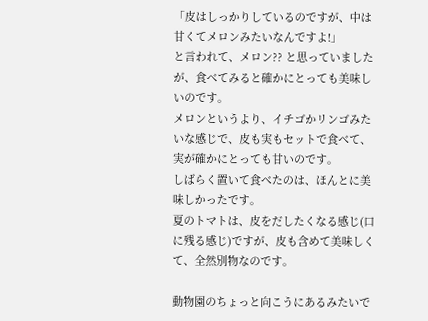「皮はしっかりしているのですが、中は甘くてメロンみたいなんですよ!」
と言われて、メロン?? と思っていましたが、食べてみると確かにとっても美味しいのです。
メロンというより、イチゴかリンゴみたいな感じで、皮も実もセットで食べて、実が確かにとっても甘いのです。
しばらく置いて食べたのは、ほんとに美味しかったです。
夏のトマトは、皮をだしたくなる感じ(口に残る感じ)ですが、皮も含めて美味しくて、全然別物なのです。

動物園のちょっと向こうにあるみたいで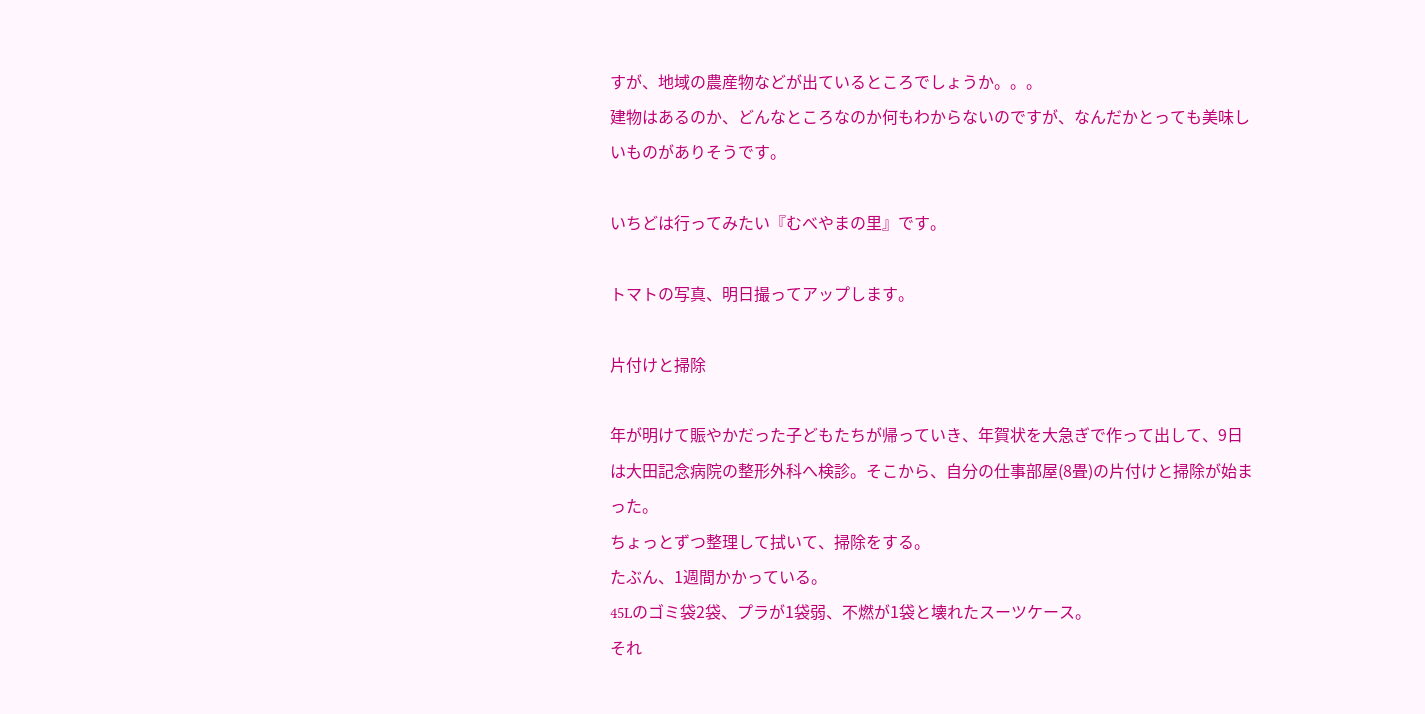すが、地域の農産物などが出ているところでしょうか。。。
建物はあるのか、どんなところなのか何もわからないのですが、なんだかとっても美味しいものがありそうです。

いちどは行ってみたい『むべやまの里』です。

トマトの写真、明日撮ってアップします。

片付けと掃除

年が明けて賑やかだった子どもたちが帰っていき、年賀状を大急ぎで作って出して、9日は大田記念病院の整形外科へ検診。そこから、自分の仕事部屋(8畳)の片付けと掃除が始まった。
ちょっとずつ整理して拭いて、掃除をする。
たぶん、1週間かかっている。
45Lのゴミ袋2袋、プラが1袋弱、不燃が1袋と壊れたスーツケース。
それ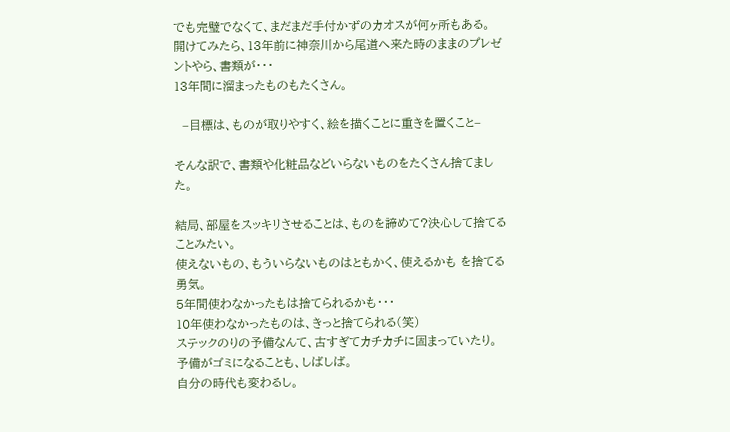でも完璧でなくて、まだまだ手付かずのカオスが何ヶ所もある。
開けてみたら、13年前に神奈川から尾道へ来た時のままのプレゼントやら、書類が・・・
13年間に溜まったものもたくさん。

  –目標は、ものが取りやすく、絵を描くことに重きを置くこと–

そんな訳で、書類や化粧品などいらないものをたくさん捨てました。

結局、部屋をスッキリさせることは、ものを諦めて?決心して捨てることみたい。
使えないもの、もういらないものはともかく、使えるかも を捨てる勇気。
5年間使わなかったもは捨てられるかも・・・
10年使わなかったものは、きっと捨てられる(笑)
ステックのりの予備なんて、古すぎてカチカチに固まっていたり。
予備がゴミになることも、しばしば。
自分の時代も変わるし。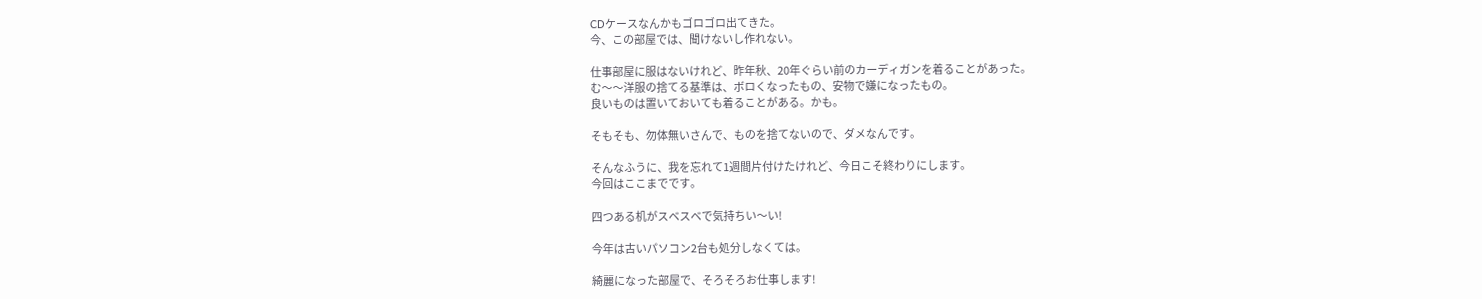CDケースなんかもゴロゴロ出てきた。
今、この部屋では、聞けないし作れない。

仕事部屋に服はないけれど、昨年秋、20年ぐらい前のカーディガンを着ることがあった。
む〜〜洋服の捨てる基準は、ボロくなったもの、安物で嫌になったもの。
良いものは置いておいても着ることがある。かも。

そもそも、勿体無いさんで、ものを捨てないので、ダメなんです。

そんなふうに、我を忘れて1週間片付けたけれど、今日こそ終わりにします。
今回はここまでです。

四つある机がスベスベで気持ちい〜い!

今年は古いパソコン2台も処分しなくては。

綺麗になった部屋で、そろそろお仕事します!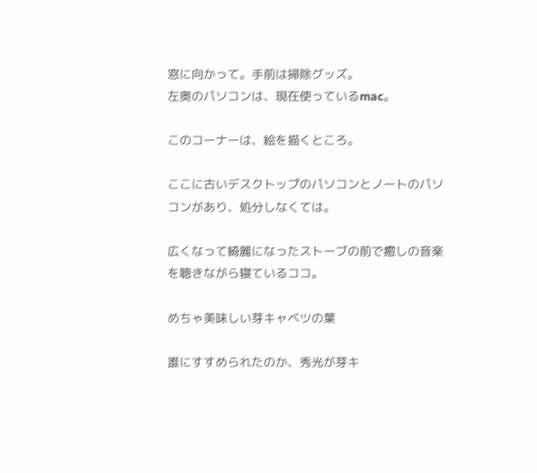窓に向かって。手前は掃除グッズ。
左奥のパソコンは、現在使っているmac。

このコーナーは、絵を描くところ。

ここに古いデスクトップのパソコンとノートのパソコンがあり、処分しなくては。

広くなって綺麗になったストーブの前で癒しの音楽を聴きながら寝ているココ。

めちゃ美味しい芽キャベツの葉

誰にすすめられたのか、秀光が芽キ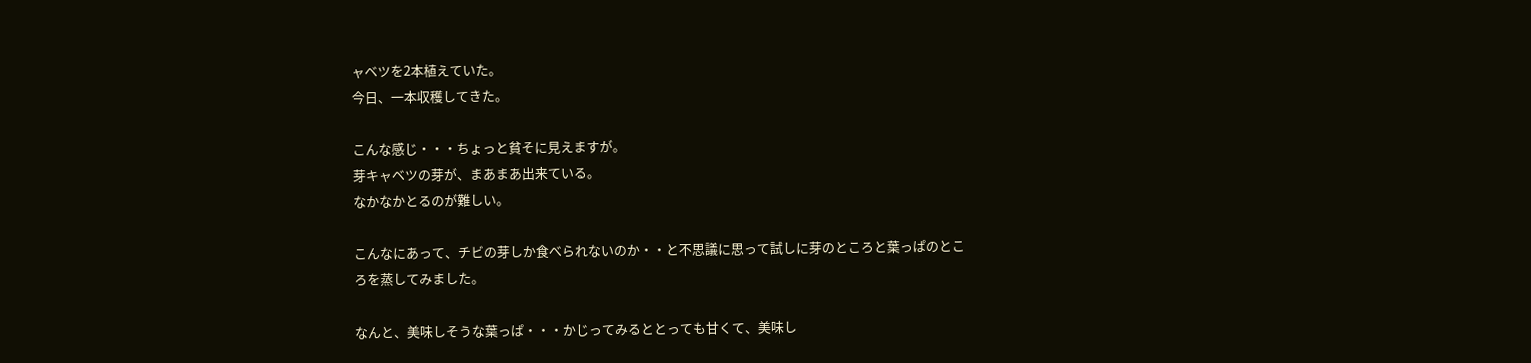ャベツを2本植えていた。
今日、一本収穫してきた。

こんな感じ・・・ちょっと貧そに見えますが。
芽キャベツの芽が、まあまあ出来ている。
なかなかとるのが難しい。

こんなにあって、チビの芽しか食べられないのか・・と不思議に思って試しに芽のところと葉っぱのところを蒸してみました。

なんと、美味しそうな葉っぱ・・・かじってみるととっても甘くて、美味し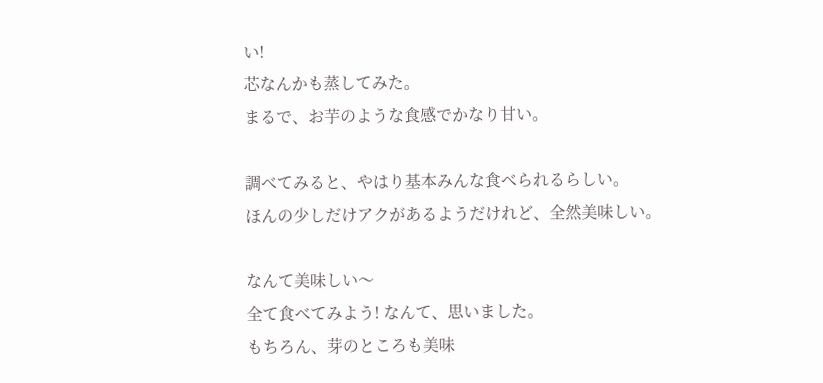い!
芯なんかも蒸してみた。
まるで、お芋のような食感でかなり甘い。

調べてみると、やはり基本みんな食べられるらしい。
ほんの少しだけアクがあるようだけれど、全然美味しい。

なんて美味しい〜
全て食べてみよう! なんて、思いました。
もちろん、芽のところも美味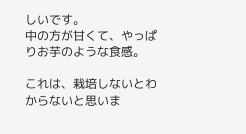しいです。
中の方が甘くて、やっぱりお芋のような食感。

これは、栽培しないとわからないと思いま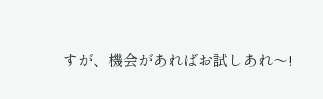すが、機会があればお試しあれ〜!